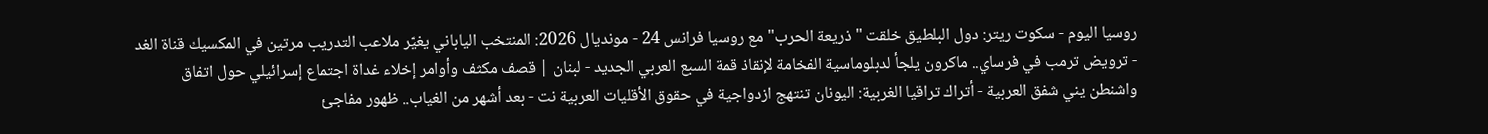روسيا اليوم - سكوت ريتر: دول البلطيق خلقت "ذريعة الحرب" مع روسيا فرانس 24 - مونديال 2026: المنتخب الياباني يغيّر ملاعب التدريب مرتين في المكسيك قناة الغد - ترويض ترمب في فرساي.. ماكرون يلجأ لدبلوماسية الفخامة لإنقاذ قمة السبع العربي الجديد - لبنان | قصف مكثف وأوامر إخلاء غداة اجتماع إسرائيلي حول اتفاق واشنطن يني شفق العربية - أتراك تراقيا الغربية: اليونان تنتهج ازدواجية في حقوق الأقليات العربية نت - بعد أشهر من الغياب.. ظهور مفاجئ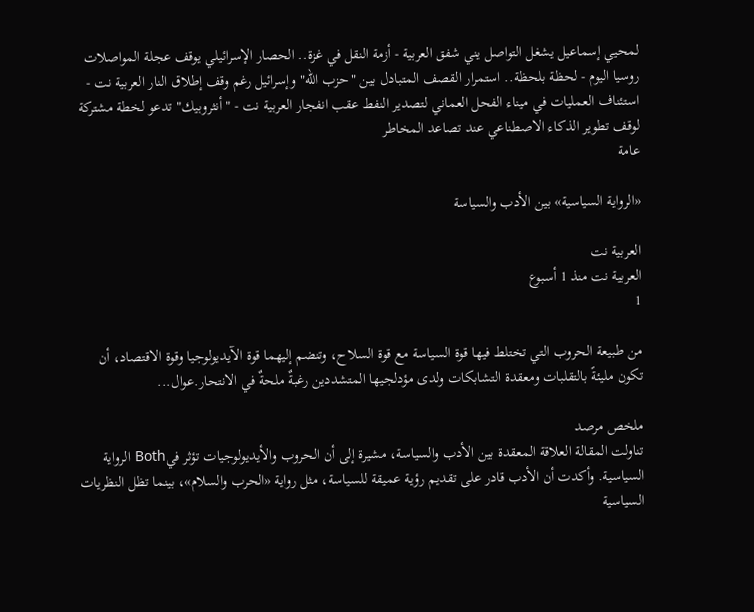لمحيي إسماعيل يشغل التواصل يني شفق العربية - أزمة النقل في غزة.. الحصار الإسرائيلي يوقف عجلة المواصلات روسيا اليوم - لحظة بلحظة.. استمرار القصف المتبادل بين "حزب الله" وإسرائيل رغم وقف إطلاق النار العربية نت - استئناف العمليات في ميناء الفحل العماني لتصدير النفط عقب انفجار العربية نت - "أنثروبيك" تدعو لخطة مشتركة لوقف تطوير الذكاء الاصطناعي عند تصاعد المخاطر
عامة

«الرواية السياسية» بين الأدب والسياسة

العربية نت
العربية نت منذ 1 أسبوع
1

من طبيعة الحروب التي تختلط فيها قوة السياسة مع قوة السلاح، وتنضم إليهما قوة الآيديولوجيا وقوة الاقتصاد، أن تكون مليئةً بالتقلبات ومعقدة التشابكات ولدى مؤدلجيها المتشددين رغبةٌ ملحةٌ في الانتحار.عوال...

ملخص مرصد
تناولت المقالة العلاقة المعقدة بين الأدب والسياسة، مشيرة إلى أن الحروب والأيديولوجيات تؤثر فيBoth الرواية السياسية. وأكدت أن الأدب قادر على تقديم رؤية عميقة للسياسة، مثل رواية «الحرب والسلام»، بينما تظل النظريات السياسية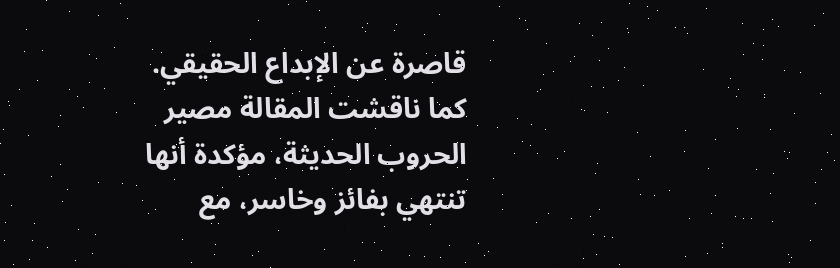قاصرة عن الإبداع الحقيقي. كما ناقشت المقالة مصير الحروب الحديثة، مؤكدة أنها تنتهي بفائز وخاسر، مع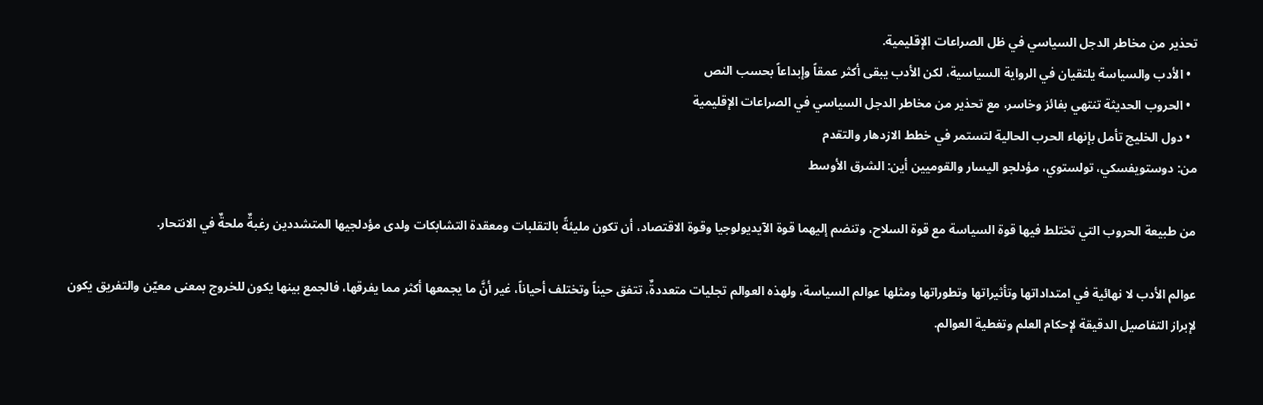تحذير من مخاطر الدجل السياسي في ظل الصراعات الإقليمية.
  • الأدب والسياسة يلتقيان في الرواية السياسية، لكن الأدب يبقى أكثر عمقاً وإبداعاً بحسب النص
  • الحروب الحديثة تنتهي بفائز وخاسر، مع تحذير من مخاطر الدجل السياسي في الصراعات الإقليمية
  • دول الخليج تأمل بإنهاء الحرب الحالية لتستمر في خطط الازدهار والتقدم
من: دوستويفسكي، تولستوي، مؤدلجو اليسار والقوميين أين: الشرق الأوسط

من طبيعة الحروب التي تختلط فيها قوة السياسة مع قوة السلاح، وتنضم إليهما قوة الآيديولوجيا وقوة الاقتصاد، أن تكون مليئةً بالتقلبات ومعقدة التشابكات ولدى مؤدلجيها المتشددين رغبةٌ ملحةٌ في الانتحار.

عوالم الأدب لا نهائية في امتداداتها وتأثيراتها وتطوراتها ومثلها عوالم السياسة، ولهذه العوالم تجليات متعددةٌ، تتفق حيناً وتختلف أحياناً، غير أنَّ ما يجمعها أكثر مما يفرقها، فالجمع بينها يكون للخروج بمعنى معيّن والتفريق يكون لإبراز التفاصيل الدقيقة لإحكام العلم وتغطية العوالم.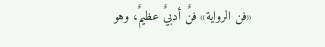«فن الرواية» فنٌ أدبيٌ عظيمٌ، وهو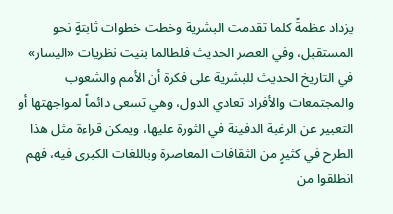يزداد عظمةً كلما تقدمت البشرية وخطت خطوات ثابتةٍ نحو المستقبل، وفي العصر الحديث فلطالما بنيت نظريات «اليسار» في التاريخ الحديث للبشرية على فكرة أن الأمم والشعوب والمجتمعات والأفراد تعادي الدول، وهي تسعى دائماً لمواجهتها أو التعبير عن الرغبة الدفينة في الثورة عليها، ويمكن قراءة مثل هذا الطرح في كثيرٍ من الثقافات المعاصرة وباللغات الكبرى فيه، فهم انطلقوا من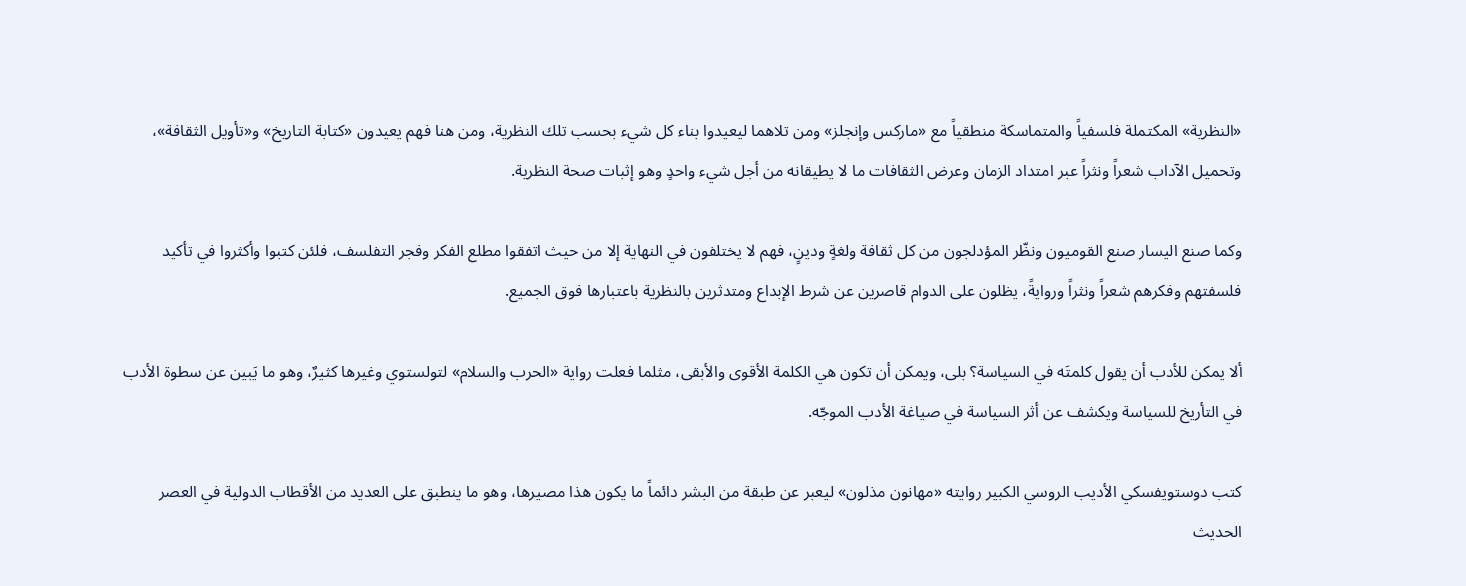«النظرية» المكتملة فلسفياً والمتماسكة منطقياً مع «ماركس وإنجلز» ومن تلاهما ليعيدوا بناء كل شيء بحسب تلك النظرية، ومن هنا فهم يعيدون «كتابة التاريخ» و«تأويل الثقافة»، وتحميل الآداب شعراً ونثراً عبر امتداد الزمان وعرض الثقافات ما لا يطيقانه من أجل شيء واحدٍ وهو إثبات صحة النظرية.

وكما صنع اليسار صنع القوميون ونظّر المؤدلجون من كل ثقافة ولغةٍ ودينٍ، فهم لا يختلفون في النهاية إلا من حيث اتفقوا مطلع الفكر وفجر التفلسف، فلئن كتبوا وأكثروا في تأكيد فلسفتهم وفكرهم شعراً ونثراً وروايةً، يظلون على الدوام قاصرين عن شرط الإبداع ومتدثرين بالنظرية باعتبارها فوق الجميع.

ألا يمكن للأدب أن يقول كلمتَه في السياسة؟ بلى، ويمكن أن تكون هي الكلمة الأقوى والأبقى، مثلما فعلت رواية «الحرب والسلام» لتولستوي وغيرها كثيرٌ، وهو ما يَبين عن سطوة الأدب في التأريخ للسياسة ويكشف عن أثر السياسة في صياغة الأدب الموجّه.

كتب دوستويفسكي الأديب الروسي الكبير روايته «مهانون مذلون» ليعبر عن طبقة من البشر دائماً ما يكون هذا مصيرها، وهو ما ينطبق على العديد من الأقطاب الدولية في العصر الحديث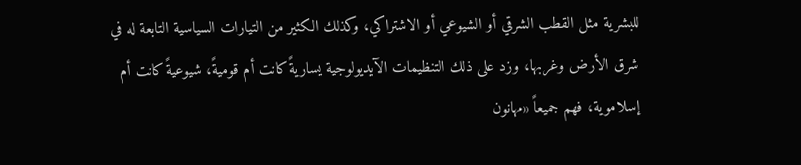للبشرية مثل القطب الشرقي أو الشيوعي أو الاشتراكي، وكذلك الكثير من التيارات السياسية التابعة له في شرق الأرض وغربها، وزد على ذلك التنظيمات الآيديولوجية يساريةً كانت أم قوميةً، شيوعيةً كانت أم إسلاموية، فهم جميعاً «مهانون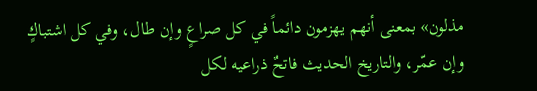مذلون» بمعنى أنهم يهزمون دائماً في كل صراعٍ وإن طال، وفي كل اشتباكٍ وإن عمّر، والتاريخ الحديث فاتحٌ ذراعيه لكل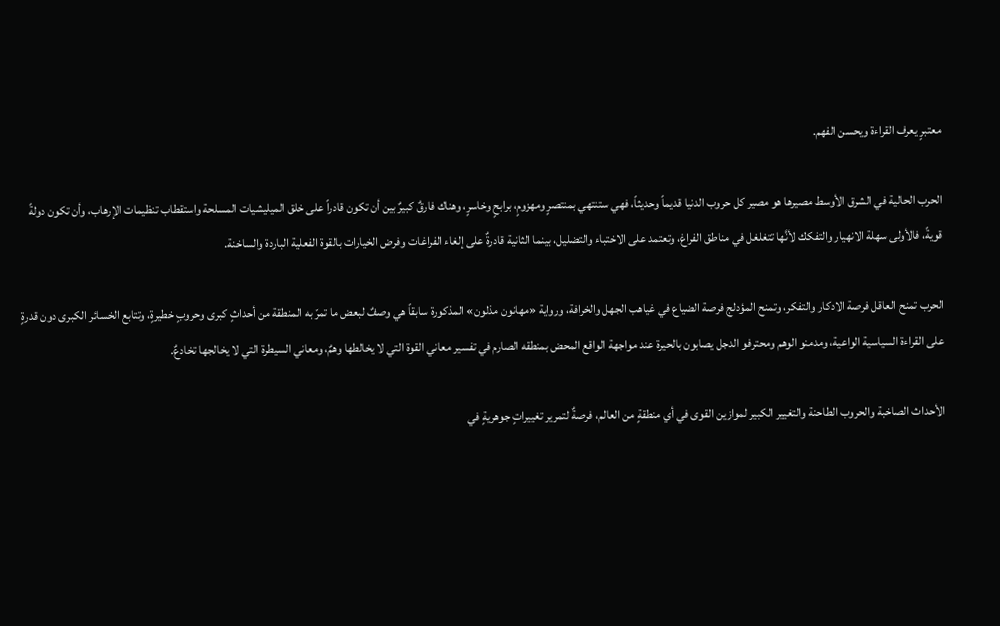معتبرٍ يعرف القراءة ويحسن الفهم.

الحرب الحالية في الشرق الأوسط مصيرها هو مصير كل حروب الدنيا قديماً وحديثاً، فهي ستنتهي بمنتصرٍ ومهزومٍ، برابحٍ وخاسرٍ، وهناك فارقٌ كبيرٌ بين أن تكون قادراً على خلق الميليشيات المسلحة واستقطاب تنظيمات الإرهاب، وأن تكون دولةً قويةً، فالأولى سهلة الانهيار والتفكك لأنَّها تتغلغل في مناطق الفراغ، وتعتمد على الاختباء والتضليل، بينما الثانية قادرةٌ على إلغاء الفراغات وفرض الخيارات بالقوة الفعلية الباردة والساخنة.

الحرب تمنح العاقل فرصة الادكار والتفكر، وتمنح المؤدلج فرصة الضياع في غياهب الجهل والخرافة، ورواية «مهانون مذلون» المذكورة سابقاً هي وصفٌ لبعض ما تمرّ به المنطقة من أحداثٍ كبرى وحروبٍ خطيرةٍ، وتتابع الخسائر الكبرى دون قدرةٍ على القراءة السياسية الواعية، ومدمنو الوهم ومحترفو الدجل يصابون بالحيرة عند مواجهة الواقع المحض بمنطقه الصارم في تفسير معاني القوة التي لا يخالطها وهمٌ، ومعاني السيطرة التي لا يخالجها تخادعٌ.

الأحداث الصاخبة والحروب الطاحنة والتغيير الكبير لموازين القوى في أي منطقةٍ من العالم، فرصةٌ لتمرير تغييراتٍ جوهريةٍ في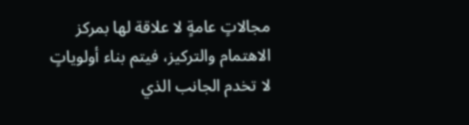مجالاتٍ عامةٍ لا علاقة لها بمركز الاهتمام والتركيز، فيتم بناء أولوياتٍ لا تخدم الجانب الذي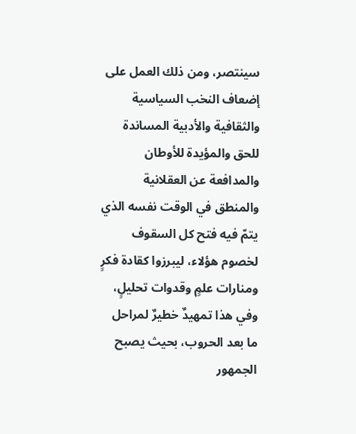سينتصر، ومن ذلك العمل على إضعاف النخب السياسية والثقافية والأدبية المساندة للحق والمؤيدة للأوطان والمدافعة عن العقلانية والمنطق في الوقت نفسه الذي يتمّ فيه فتح كل السقوف لخصوم هؤلاء، ليبرزوا كقادة فكرٍ ومنارات علمٍ وقدوات تحليلٍ، وفي هذا تمهيدٌ خطيرٌ لمراحل ما بعد الحروب، بحيث يصبح الجمهور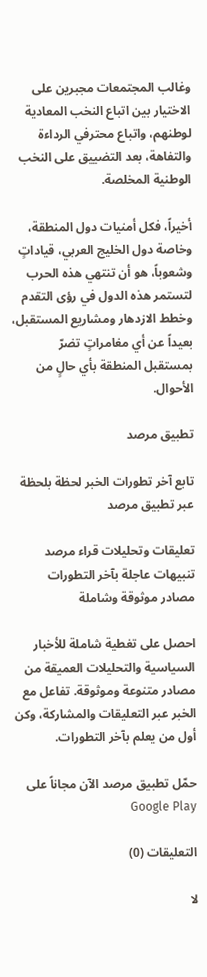وغالب المجتمعات مجبرين على الاختيار بين اتباع النخب المعادية لوطنهم، واتباع محترفي الرداءة والتفاهة، بعد التضييق على النخب الوطنية المخلصة.

أخيراً، فكل أمنيات دول المنطقة، وخاصة دول الخليج العربي، قياداتٍ وشعوباً، هو أن تنتهي هذه الحرب لتستمر هذه الدول في رؤى التقدم وخطط الازدهار ومشاريع المستقبل، بعيداً عن أي مغامراتٍ تضرّ بمستقبل المنطقة بأي حالٍ من الأحوال.

تطبيق مرصد

تابع آخر تطورات الخبر لحظة بلحظة عبر تطبيق مرصد

تعليقات وتحليلات قراء مرصد
تنبيهات عاجلة بآخر التطورات
مصادر موثوقة وشاملة

احصل على تغطية شاملة للأخبار السياسية والتحليلات العميقة من مصادر متنوعة وموثوقة. تفاعل مع الخبر عبر التعليقات والمشاركة، وكن أول من يعلم بآخر التطورات.

حمّل تطبيق مرصد الآن مجاناً على Google Play

التعليقات (0)

لا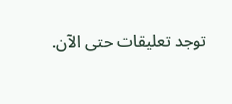توجد تعليقات حتى الآن.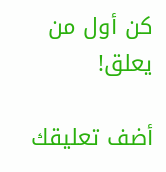كن أول من يعلق!

أضف تعليقك